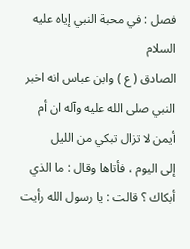فصل : في محبة النبي إياه عليه السلام
الصادق ( ع ) وابن عباس انه اخبر النبي صلى الله عليه وآله ان أم أيمن لا تزال تبكي من الليل
إلى اليوم ، فأتاها وقال : ما الذي أبكاك ؟ قالت : يا رسول الله رأيت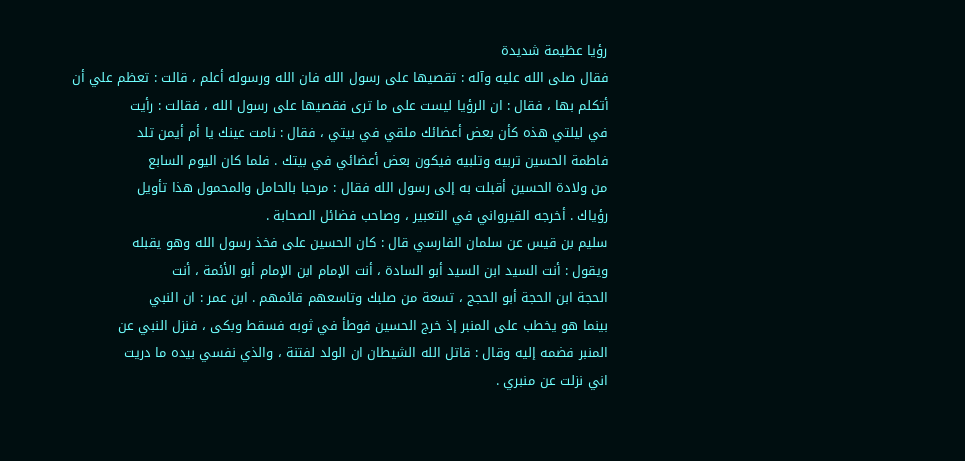رؤيا عظيمة شديدة
فقال صلى الله عليه وآله : تقصيها على رسول الله فان الله ورسوله أعلم ، قالت : تعظم علي أن
أتكلم بها ، فقال : ان الرؤيا ليست على ما ترى فقصيها على رسول الله ، فقالت : رأيت
في ليلتي هذه كأن بعض أعضائك ملقي في بيتي ، فقال : نامت عينك يا أم أيمن تلد
فاطمة الحسين تربيه وتلبيه فيكون بعض أعضائي في بيتك . فلما كان اليوم السابع
من ولادة الحسين أقبلت به إلى رسول الله فقال : مرحبا بالحامل والمحمول هذا تأويل
رؤياك . أخرجه القيرواني في التعبير ، وصاحب فضائل الصحابة .
سليم بن قيس عن سلمان الفارسي قال : كان الحسين على فخذ رسول الله وهو يقبله
ويقول : أنت السيد ابن السيد أبو السادة ، أنت الإمام ابن الإمام أبو الأئمة ، أنت
الحجة ابن الحجة أبو الحجج ، تسعة من صلبك وتاسعهم قائمهم . ابن عمر : ان النبي
بينما هو يخطب على المنبر إذ خرج الحسين فوطأ في ثوبه فسقط وبكى ، فنزل النبي عن
المنبر فضمه إليه وقال : قاتل الله الشيطان ان الولد لفتنة ، والذي نفسي بيده ما دريت
اني نزلت عن منبري .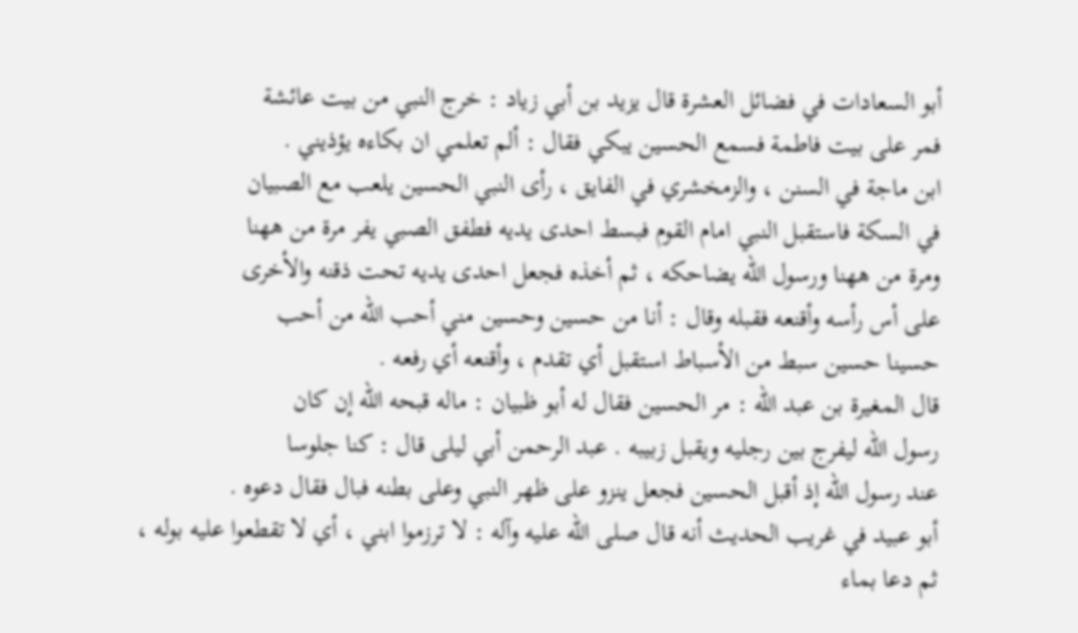أبو السعادات في فضائل العشرة قال يزيد بن أبي زياد : خرج النبي من بيت عائشة
فمر على بيت فاطمة فسمع الحسين يبكي فقال : ألم تعلمي ان بكاءه يؤذيني .
ابن ماجة في السنن ، والزمخشري في الفايق ، رأى النبي الحسين يلعب مع الصبيان
في السكة فاستقبل النبي امام القوم فبسط احدى يديه فطفق الصبي يفر مرة من ههنا
ومرة من ههنا ورسول الله يضاحكه ، ثم أخذه فجعل احدى يديه تحت ذقنه والأخرى
على أس رأسه وأقنعه فقبله وقال : أنا من حسين وحسين مني أحب الله من أحب
حسينا حسين سبط من الأسباط استقبل أي تقدم ، وأقنعه أي رفعه .
قال المغيرة بن عبد الله : مر الحسين فقال له أبو ظبيان : ماله قبحه الله إن كان
رسول الله ليفرج بين رجليه ويقبل زبيبه . عبد الرحمن أبي ليلى قال : كنا جلوسا
عند رسول الله إذ أقبل الحسين فجعل ينزو على ظهر النبي وعلى بطنه فبال فقال دعوه .
أبو عبيد في غريب الحديث أنه قال صلى الله عليه وآله : لا ترزموا ابني ، أي لا تقطعوا عليه بوله ،
ثم دعا بماء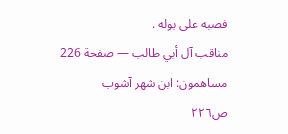فصبه على بوله .
مناقب آل أبي طالب — صفحة 226
مساهمون: ابن شهر آشوب
ص٢٢٦